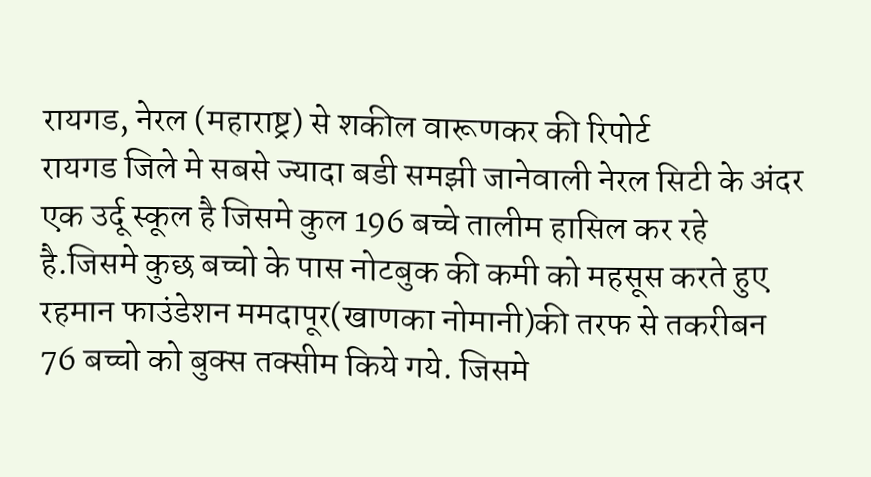रायगड, नेरल (महाराष्ट्र) से शकील वारूणकर की रिपोर्ट
रायगड जिले मे सबसे ज्यादा बडी समझी जानेवाली नेरल सिटी के अंदर एक उर्दू स्कूल है जिसमे कुल 196 बच्चे तालीम हासिल कर रहे है.जिसमे कुछ बच्चो के पास नोटबुक की कमी को महसूस करते हुए रहमान फाउंडेशन ममदापूर(खाणका नोमानी)की तरफ से तकरीबन 76 बच्चो को बुक्स तक्सीम किये गये. जिसमे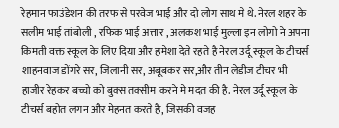रेहमान फाउंडेशन की तरफ से परवेज भाई और दो लोग साथ मे थे. नेरल शहर के सलीम भाई तांबोली , रफिक भाई अत्तार , अलकश भाई मुल्ला इन लोगो ने अपना किमती वक्त स्कूल के लिए दिया और हमेशा देते रहते है नेरल उर्दू स्कूल के टीचर्स शाहनवाज डोंगरे सर, जिलानी सर, अबूबकर सर,और तीन लेडीज टीचर भी हाजीर रेहकर बच्चो को बुक्स तक्सीम करने मे मदत की है. नेरल उर्दू स्कूल के टीचर्स बहोत लगन और मेहनत करते है, जिसकी वजह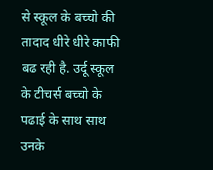से स्कूल के बच्चो की तादाद धीरे धीरे काफी बढ रही है. उर्दू स्कूल के टीचर्स बच्चो के पढाई के साथ साथ उनके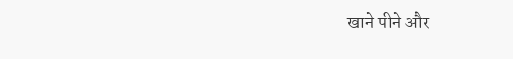खाने पीने और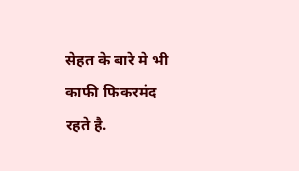सेहत के बारे मे भी काफी फिकरमंद रहते है.